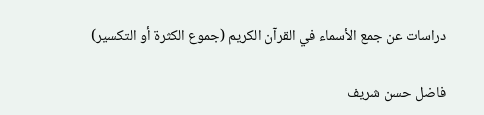دراسات عن جمع الأسماء في القرآن الكريم (جموع الكثرة أو التكسير)

فاضل حسن شريف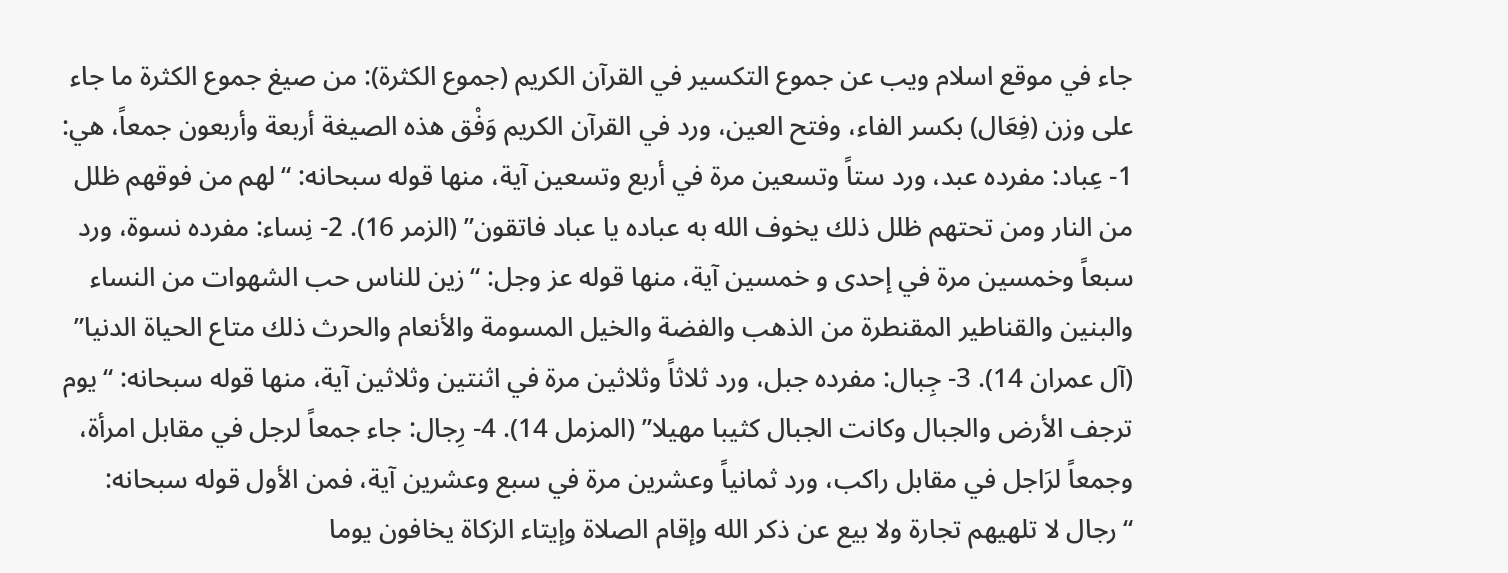جاء في موقع اسلام ويب عن جموع التكسير في القرآن الكريم (جموع الكثرة): من صيغ جموع الكثرة ما جاء على وزن (فِعَال) بكسر الفاء، وفتح العين، ورد في القرآن الكريم وَفْق هذه الصيغة أربعة وأربعون جمعاً، هي: 1- عِباد: مفرده عبد، ورد ستاً وتسعين مرة في أربع وتسعين آية، منها قوله سبحانه: “لهم من فوقهم ظلل من النار ومن تحتهم ظلل ذلك يخوف الله به عباده يا عباد فاتقون” (الزمر 16). 2- نِساء: مفرده نسوة، ورد سبعاً وخمسين مرة في إحدى و خمسين آية، منها قوله عز وجل: “زين للناس حب الشهوات من النساء والبنين والقناطير المقنطرة من الذهب والفضة والخيل المسومة والأنعام والحرث ذلك متاع الحياة الدنيا” (آل عمران 14). 3- جِبال: مفرده جبل، ورد ثلاثاً وثلاثين مرة في اثنتين وثلاثين آية، منها قوله سبحانه: “يوم ترجف الأرض والجبال وكانت الجبال كثيبا مهيلا” (المزمل 14). 4- رِجال: جاء جمعاً لرجل في مقابل امرأة، وجمعاً لرَاجل في مقابل راكب، ورد ثمانياً وعشرين مرة في سبع وعشرين آية، فمن الأول قوله سبحانه: “رجال لا تلهيهم تجارة ولا بيع عن ذكر الله وإقام الصلاة وإيتاء الزكاة يخافون يوما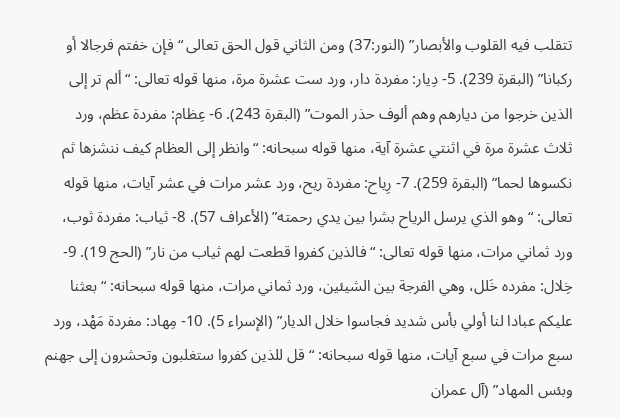تتقلب فيه القلوب والأبصار” (النور:37) ومن الثاني قول الحق تعالى “فإن خفتم فرجالا أو ركبانا” (البقرة 239). 5- دِيار: مفردة دار، ورد ست عشرة مرة، منها قوله تعالى: “ألم تر إلى الذين خرجوا من ديارهم وهم ألوف حذر الموت” (البقرة 243). 6- عِظام: مفردة عظم، ورد ثلاث عشرة مرة في اثنتي عشرة آية، منها قوله سبحانه: “وانظر إلى العظام كيف ننشزها ثم نكسوها لحما” (البقرة 259). 7- رِياح: مفردة ريح، ورد عشر مرات في عشر آيات، منها قوله تعالى: “وهو الذي يرسل الرياح بشرا بين يدي رحمته” (الأعراف 57). 8- ثياب: مفردة ثوب، ورد ثماني مرات، منها قوله تعالى: “فالذين كفروا قطعت لهم ثياب من نار” (الحج 19). 9- خِلال: مفرده خَلل، وهي الفرجة بين الشيئين، ورد ثماني مرات، منها قوله سبحانه: “بعثنا عليكم عبادا لنا أولي بأس شديد فجاسوا خلال الديار” (الإسراء 5). 10- مِهاد: مفردة مَهْد، ورد سبع مرات في سبع آيات، منها قوله سبحانه: “قل للذين كفروا ستغلبون وتحشرون إلى جهنم وبئس المهاد” (آل عمران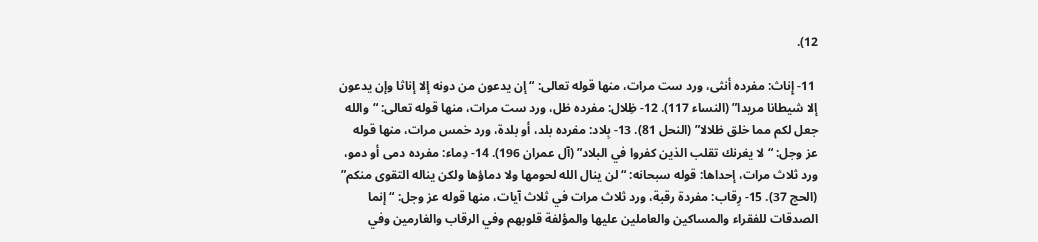12).

 11- إِناث: مفرده أنثى، ورد ست مرات، منها قوله تعالى: “إن يدعون من دونه إلا إناثا وإن يدعون إلا شيطانا مريدا” (النساء 117). 12- ظِلال: مفرده ظل، ورد ست مرات، منها قوله تعالى: “والله جعل لكم مما خلق ظلالا” (النحل 81). 13- بِلاد: مفرده بلد، أو بلدة، ورد خمس مرات، منها قوله عز وجل: “لا يغرنك تقلب الذين كفروا في البلاد” (آل عمران 196). 14- دِماء: مفرده دمى أو دمو، ورد ثلاث مرات، إحداها: قوله سبحانه: “لن ينال الله لحومها ولا دماؤها ولكن يناله التقوى منكم” (الحج 37). 15- رِقاب: مفردة رقبة، ورد ثلاث مرات في ثلاث آيات، منها قوله عز وجل: “إنما الصدقات للفقراء والمساكين والعاملين عليها والمؤلفة قلوبهم وفي الرقاب والغارمين وفي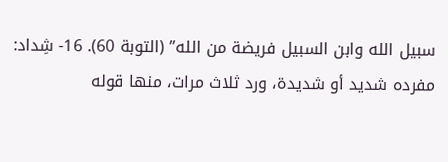سبيل الله وابن السبيل فريضة من الله” (التوبة 60). 16- شِداد: مفرده شديد أو شديدة، ورد ثلاث مرات، منها قوله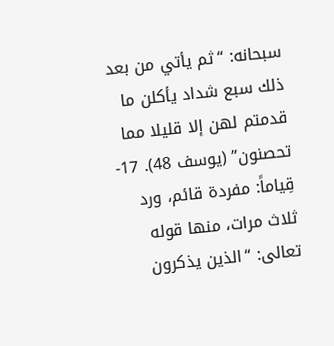سبحانه: “ثم يأتي من بعد ذلك سبع شداد يأكلن ما قدمتم لهن إلا قليلا مما تحصنون” (يوسف 48). 17- قِياماً: مفردة قائم، ورد ثلاث مرات، منها قوله تعالى: “الذين يذكرون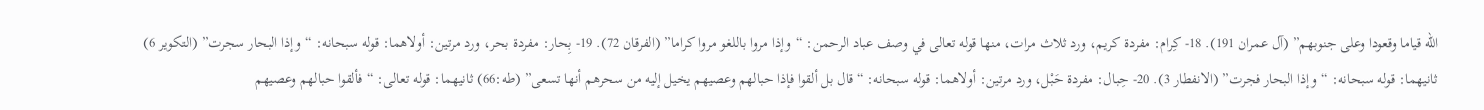الله قياما وقعودا وعلى جنوبهم” (آل عمران 191). 18- كِرام: مفردة كريم، ورد ثلاث مرات، منها قوله تعالى في وصف عباد الرحمن: “وإذا مروا باللغو مروا كراما” (الفرقان 72). 19- بِحار: مفردة بحر، ورد مرتين: أولاهما: قوله سبحانه: “وإذا البحار سجرت” (التكوير 6) ثانيهما: قوله سبحانه: “وإذا البحار فجرت” (الانفطار 3). 20- حِبال: مفردة حَبْل، ورد مرتين: أولاهما: قوله سبحانه: “قال بل ألقوا فإذا حبالهم وعصيهم يخيل إليه من سحرهم أنها تسعى” (طه:66) ثانيهما: قوله تعالى: “فألقوا حبالهم وعصيهم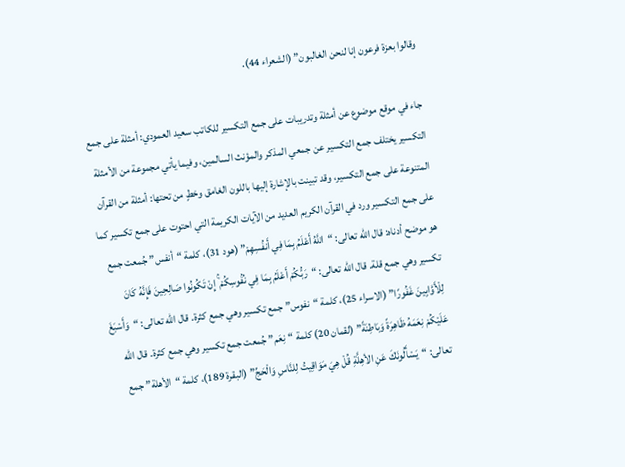وقالوا بعزة فرعون إنا لنحن الغالبون” (الشعراء 44).

جاء في موقع موضوع عن أمثلة وتدريبات على جمع التكسير للكاتب سعيد العمودي: أمثلة على جمع التكسير يختلف جمع التكسير عن جمعي المذكر والمؤنث السالمين، وفيما يأتي مجموعة من الأمثلة المتنوعة على جمع التكسير، وقد تبينت بالإشارة إليها باللون الغامق وخطٍ من تحتها: أمثلة من القرآن على جمع التكسير ورد في القرآن الكريم العديد من الآيات الكريمة التي احتوت على جمع تكسير كما هو موضح أدناه: قال الله تعالى: “اللَّهُ أَعْلَمُ بِمَا فِي أَنفُسِهِمْ” (هود 31)، كلمة “أنفس” جُمعت جمع تكسير وهي جمع قلة. قال الله تعالى: “رَبُّكُمْ أَعْلَمُ بِمَا فِي نُفُوسِكُمْ ۚ إِنْ تَكُونُوا صَالِحِينَ فَإِنَّهُ كَانَ لِلْأَوَّابِينَ غَفُورًا” (الاسراء 25)، كلمة “نفوس” جمع تكسير وهي جمع كثرة. قال الله تعالى: “وَأَسْبَغَ عَلَيْكُمْ نِعَمَهُ ظَاهِرَةً وَبَاطِنَةً” (لقمان 20) كلمة “نِعَم” جُمعت جمع تكسير وهي جمع كثرة. قال الله تعالى: “يَسْأَلُونَكَ عَنِ الأهِلَّةِ قُلْ هِيَ مَوَاقِيتُ لِلنَّاسِ وَالْحَجِّ” (البقرة 189)، كلمة “الأهلة” جمع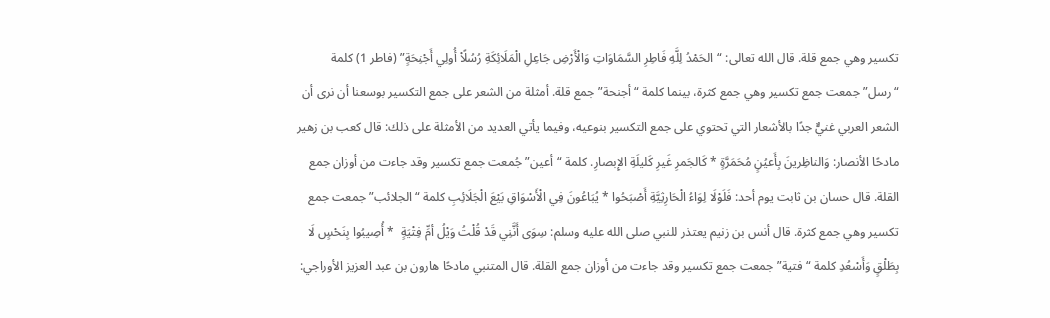تكسير وهي جمع قلة. قال الله تعالى: “الحَمْدُ لِلَّهِ فَاطِرِ السَّمَاوَاتِ وَالْأَرْضِ جَاعِلِ الْمَلَائِكَةِ رُسُلًاْ أُولِي أَجْنِحَةٍ” (فاطر 1) كلمة “رسل” جمعت جمع تكسير وهي جمع كثرة، بينما كلمة “أجنحة” جمع قلة. أمثلة من الشعر على جمع التكسير بوسعنا أن نرى أن الشعر العربي غنيٌّ جدًا بالأشعار التي تحتوي على جمع التكسير بنوعيه، وفيما يأتي العديد من الأمثلة على ذلك: قال كعب بن زهير مادحًا الأنصار: وَالناظِرينَ بِأَعيُنٍ مُحَمَرَّةٍ * كَالجَمرِ غَيرِ كَليلَةِ الإِبصارِ. كلمة “أعين” جُمعت جمع تكسير وقد جاءت من أوزان جمع القلة. قال حسان بن ثابت يوم أحد: فَلَوْلَا لِوَاءُ الْحَارِثِيَّةِ أَصْبَحُوا * يُبَاعُونَ فِي الْأَسْوَاقِ بَيْعَ الْجَلَائِبِ كلمة “الجلائب” جمعت جمع تكسير وهي جمع كثرة. قال أنس بن زنيم يعتذر للنبي صلى الله عليه وسلم: سِوَى أَنَّنِي قَدْ قُلْتُ وَيْلُ أمِّ فِتْيَةٍ  * أُصِيبُوا بِنَحْسٍ لَا بِطَلْقٍ وَأَسْعُدِ كلمة “فتية” جمعت جمع تكسير وقد جاءت من أوزان جمع القلة. قال المتنبي مادحًا هارون بن عبد العزيز الأوراجي: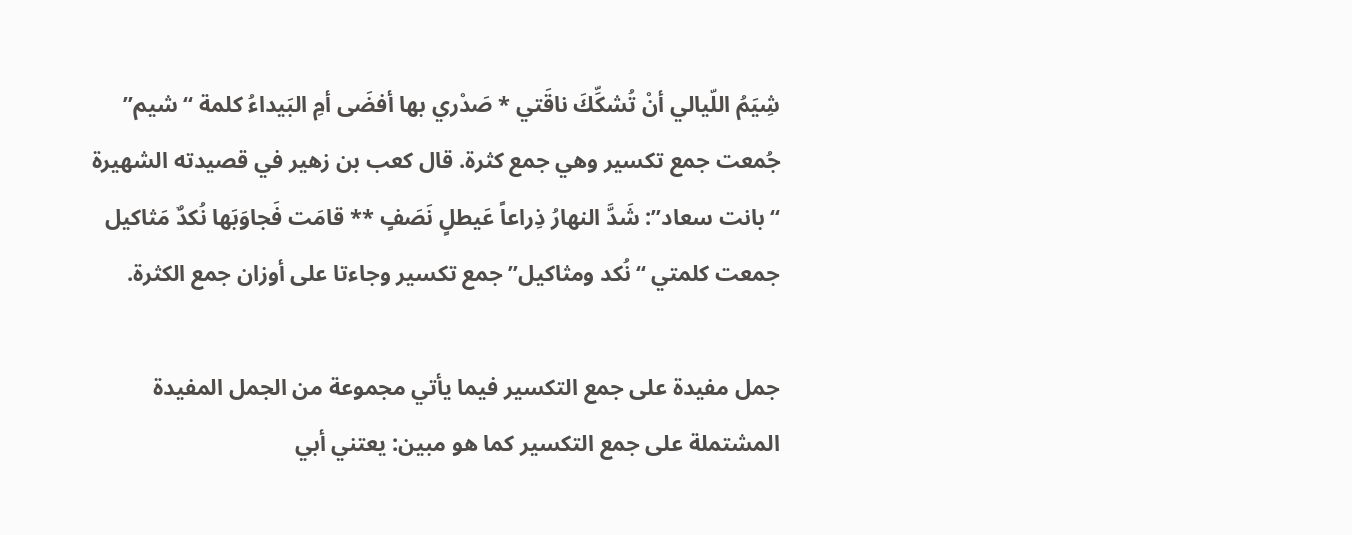شِيَمُ اللّيالي أنْ تُشكِّكَ ناقَتي * صَدْري بها أفضَى أمِ البَيداءُ كلمة “شيم” جُمعت جمع تكسير وهي جمع كثرة. قال كعب بن زهير في قصيدته الشهيرة “بانت سعاد”: شَدَّ النهارُ ذِراعاً عَيطلٍ نَصَفٍ ** قامَت فَجاوَبَها نُكدٌ مَثاكيل جمعت كلمتي “نُكد ومثاكيل” جمع تكسير وجاءتا على أوزان جمع الكثرة.

جمل مفيدة على جمع التكسير فيما يأتي مجموعة من الجمل المفيدة المشتملة على جمع التكسير كما هو مبين: يعتني أبي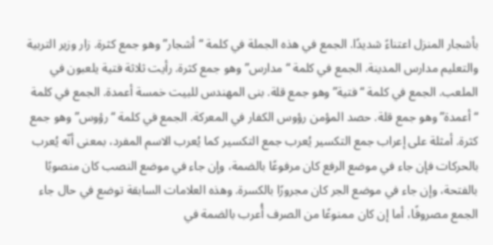بأشجار المنزل اعتناءً شديدًا. الجمع في هذه الجملة في كلمة “أشجار” وهو جمع كثرة. زار وزير التربية والتعليم مدارس المدينة. الجمع في كلمة “مدارس” وهو جمع كثرة. رأيت ثلاثة فتية يلعبون في الملعب. الجمع في كلمة “فتية” وهو جمع قلة. بنى المهندس للبيت خمسة أعمدة. الجمع في كلمة “أعمدة” وهو جمع قلة. حصد المؤمن رؤوس الكفار في المعركة. الجمع في كلمة “رؤوس” وهو جمع كثرة. أمثلة على إعراب جمع التكسير يُعرب جمع التكسير كما يُعرب الاسم المفرد، بمعنى أنّه يُعرب بالحركات فإن جاء في موضع الرفع كان مرفوعًا بالضمة، وإن جاء في موضع النصب كان منصوبًا بالفتحة، وإن جاء في موضع الجر كان مجرورًا بالكسرة. وهذه العلامات السابقة توضع في حال جاء الجمع مصروفًا، أما إن كان ممنوعًا من الصرف أُعرب بالضمة في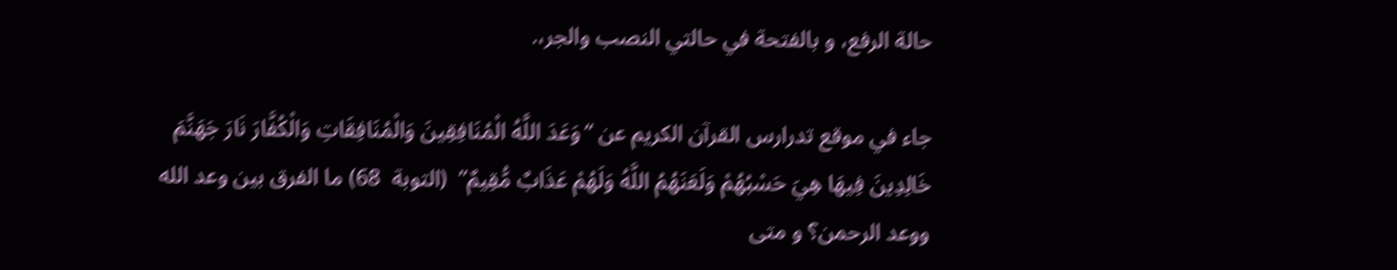حالة الرفع، و بالفتحة في حالتي النصب والجر،.

جاء في موقع تدرارس القرآن الكريم عن “وَعَدَ اللَّهُ الْمُنَافِقِينَ وَالْمُنَافِقَاتِ وَالْكُفَّارَ نَارَ جَهَنَّمَ خَالِدِينَ فِيهَا هِيَ حَسْبُهُمْ وَلَعَنَهُمُ اللَّهُ وَلَهُمْ عَذَابٌ مُّقِيمٌ”  (التوبة  68) ما الفرق بين وعد الله ووعد الرحمن؟ و متى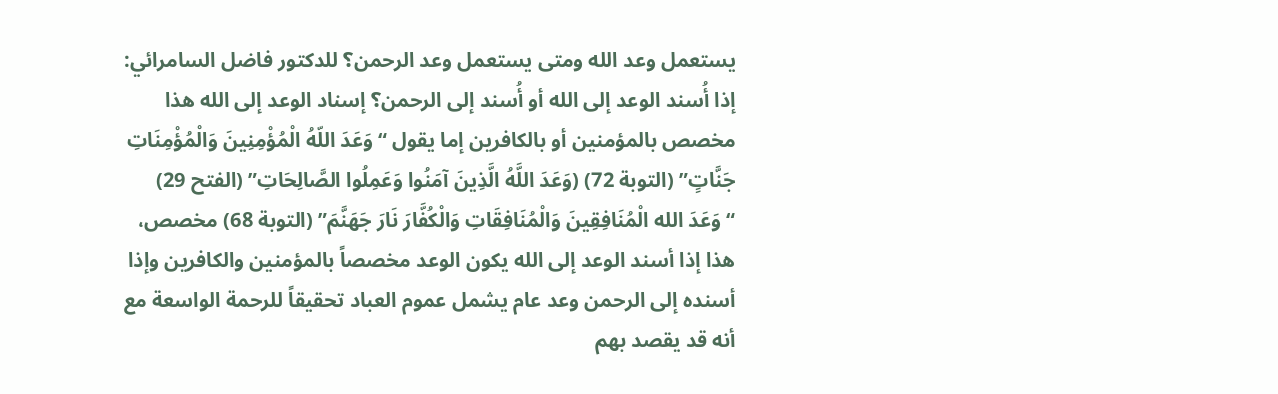يستعمل وعد الله ومتى يستعمل وعد الرحمن؟ للدكتور فاضل السامرائي: إذا أُسند الوعد إلى الله أو أُسند إلى الرحمن؟ إسناد الوعد إلى الله هذا مخصص بالمؤمنين أو بالكافرين إما يقول “وَعَدَ اللّهُ الْمُؤْمِنِينَ وَالْمُؤْمِنَاتِ جَنَّاتٍ” (التوبة 72) (وَعَدَ اللَّهُ الَّذِينَ آمَنُوا وَعَمِلُوا الصَّالِحَاتِ” (الفتح 29) “وَعَدَ الله الْمُنَافِقِينَ وَالْمُنَافِقَاتِ وَالْكُفَّارَ نَارَ جَهَنَّمَ” (التوبة 68) مخصص، هذا إذا أسند الوعد إلى الله يكون الوعد مخصصاً بالمؤمنين والكافرين وإذا أسنده إلى الرحمن وعد عام يشمل عموم العباد تحقيقاً للرحمة الواسعة مع أنه قد يقصد بهم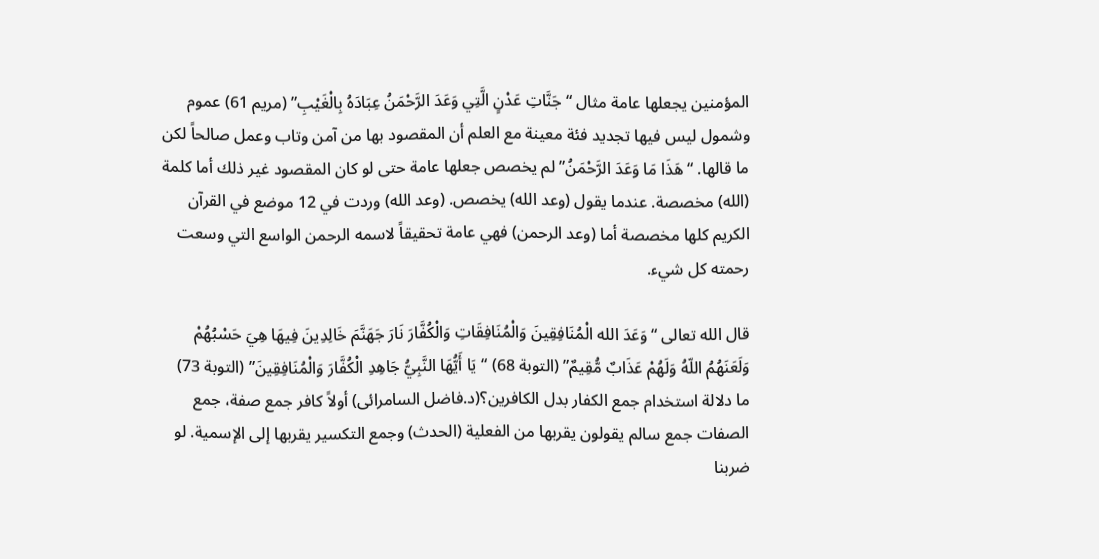المؤمنين يجعلها عامة مثال “جَنَّاتِ عَدْنٍ الَّتِي وَعَدَ الرَّحْمَنُ عِبَادَهُ بِالْغَيْبِ” (مريم 61) عموم وشمول ليس فيها تجديد فئة معينة مع العلم أن المقصود بها من آمن وتاب وعمل صالحاً لكن ما قالها. “هَذَا مَا وَعَدَ الرَّحْمَنُ” لم يخصص جعلها عامة حتى لو كان المقصود غير ذلك أما كلمة (الله) مخصصة. عندما يقول (وعد الله) يخصص. (وعد الله) وردت في 12 موضع في القرآن الكريم كلها مخصصة أما (وعد الرحمن) فهي عامة تحقيقاً لاسمه الرحمن الواسع التي وسعت رحمته كل شيء.

قال الله تعالى “وَعَدَ الله الْمُنَافِقِينَ وَالْمُنَافِقَاتِ وَالْكُفَّارَ نَارَ جَهَنَّمَ خَالِدِينَ فِيهَا هِيَ حَسْبُهُمْ وَلَعَنَهُمُ اللّهُ وَلَهُمْ عَذَابٌ مُّقِيمٌ” (التوبة 68) “يَا أَيُّهَا النَّبِيُّ جَاهِدِ الْكُفَّارَ وَالْمُنَافِقِينَ” (التوبة 73) ما دلالة استخدام جمع الكفار بدل الكافرين؟(د.فاضل السامرائى) أولاً كافر جمع صفة، جمع الصفات جمع سالم يقولون يقربها من الفعلية (الحدث) وجمع التكسير يقربها إلى الإسمية. لو ضربنا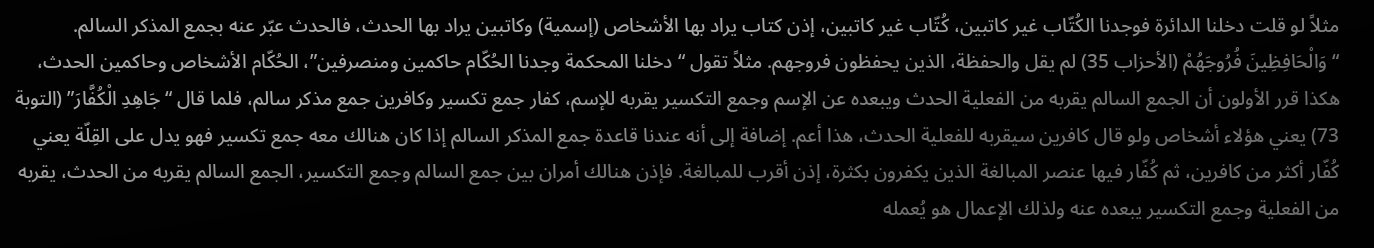مثلاً لو قلت دخلنا الدائرة فوجدنا الكُتّاب غير كاتبين، كُتّاب غير كاتبين، إذن كتاب يراد بها الأشخاص (إسمية) وكاتبين يراد بها الحدث، فالحدث عبّر عنه بجمع المذكر السالم. “وَالْحَافِظِينَ فُرُوجَهُمْ (الأحزاب 35) لم يقل والحفظة، الذين يحفظون فروجهم. مثلاً تقول “دخلنا المحكمة وجدنا الحُكّام حاكمين ومنصرفين”، الحُكّام الأشخاص وحاكمين الحدث، هكذا قرر الأولون أن الجمع السالم يقربه من الفعلية الحدث ويبعده عن الإسم وجمع التكسير يقربه للإسم، كفار جمع تكسير وكافرين جمع مذكر سالم، فلما قال “جَاهِدِ الْكُفَّارَ” (التوبة 73) يعني هؤلاء أشخاص ولو قال كافرين سيقربه للفعلية الحدث، هذا أعم. إضافة إلى أنه عندنا قاعدة جمع المذكر السالم إذا كان هنالك معه جمع تكسير فهو يدل على القِلّة يعني كُفّار أكثر من كافرين، ثم كُفّار فيها عنصر المبالغة الذين يكفرون بكثرة، إذن أقرب للمبالغة. فإذن هنالك أمران بين جمع السالم وجمع التكسير، الجمع السالم يقربه من الحدث، يقربه من الفعلية وجمع التكسير يبعده عنه ولذلك الإعمال هو يُعمله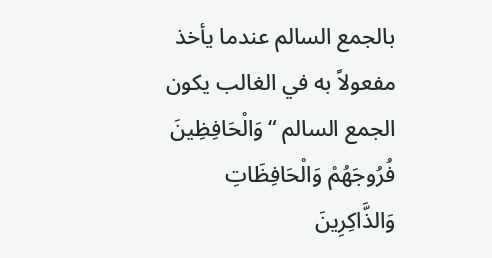بالجمع السالم عندما يأخذ مفعولاً به في الغالب يكون الجمع السالم “وَالْحَافِظِينَ فُرُوجَهُمْ وَالْحَافِظَاتِ وَالذَّاكِرِينَ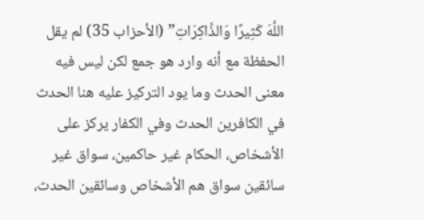اللَّهَ كَثِيرًا وَالذَّاكِرَاتِ” (الأحزاب 35) لم يقل الحفظة مع أنه وارد هو جمع لكن ليس فيه معنى الحدث وما يود التركيز عليه هنا الحدث في الكافرين الحدث وفي الكفار يركز على الأشخاص، الحكام غير حاكمين، سواق غير سائقين سواق هم الأشخاص وسائقين الحدث،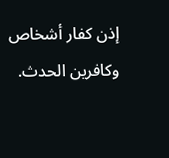إذن كفار أشخاص وكافرين الحدث.